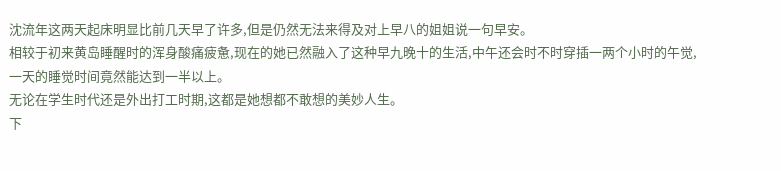沈流年这两天起床明显比前几天早了许多,但是仍然无法来得及对上早八的姐姐说一句早安。
相较于初来黄岛睡醒时的浑身酸痛疲惫,现在的她已然融入了这种早九晚十的生活,中午还会时不时穿插一两个小时的午觉,一天的睡觉时间竟然能达到一半以上。
无论在学生时代还是外出打工时期,这都是她想都不敢想的美妙人生。
下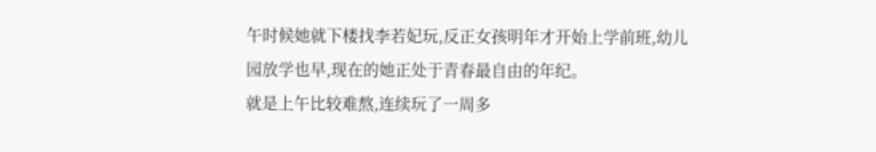午时候她就下楼找李若妃玩,反正女孩明年才开始上学前班,幼儿园放学也早,现在的她正处于青春最自由的年纪。
就是上午比较难熬,连续玩了一周多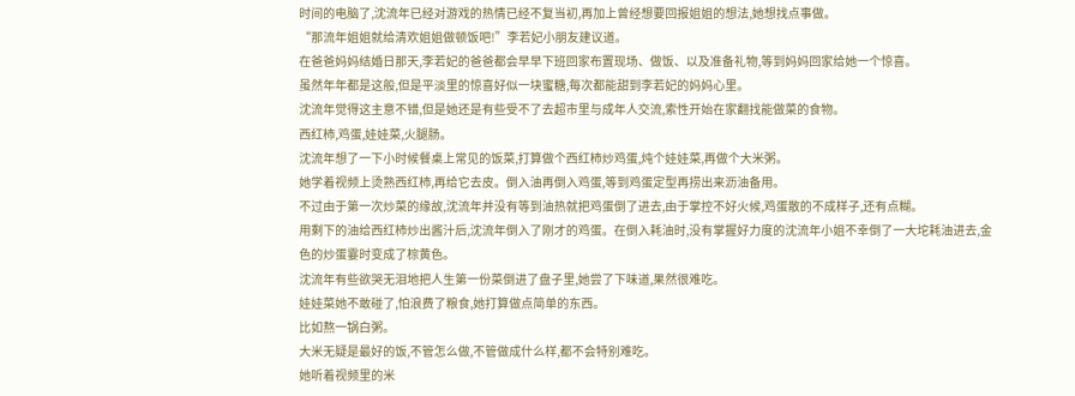时间的电脑了,沈流年已经对游戏的热情已经不复当初,再加上曾经想要回报姐姐的想法,她想找点事做。
“那流年姐姐就给清欢姐姐做顿饭吧!”李若妃小朋友建议道。
在爸爸妈妈结婚日那天,李若妃的爸爸都会早早下班回家布置现场、做饭、以及准备礼物,等到妈妈回家给她一个惊喜。
虽然年年都是这般,但是平淡里的惊喜好似一块蜜糖,每次都能甜到李若妃的妈妈心里。
沈流年觉得这主意不错,但是她还是有些受不了去超市里与成年人交流,索性开始在家翻找能做菜的食物。
西红柿,鸡蛋,娃娃菜,火腿肠。
沈流年想了一下小时候餐桌上常见的饭菜,打算做个西红柿炒鸡蛋,炖个娃娃菜,再做个大米粥。
她学着视频上烫熟西红柿,再给它去皮。倒入油再倒入鸡蛋,等到鸡蛋定型再捞出来沥油备用。
不过由于第一次炒菜的缘故,沈流年并没有等到油热就把鸡蛋倒了进去,由于掌控不好火候,鸡蛋散的不成样子,还有点糊。
用剩下的油给西红柿炒出酱汁后,沈流年倒入了刚才的鸡蛋。在倒入耗油时,没有掌握好力度的沈流年小姐不幸倒了一大坨耗油进去,金色的炒蛋霎时变成了棕黄色。
沈流年有些欲哭无泪地把人生第一份菜倒进了盘子里,她尝了下味道,果然很难吃。
娃娃菜她不敢碰了,怕浪费了粮食,她打算做点简单的东西。
比如熬一锅白粥。
大米无疑是最好的饭,不管怎么做,不管做成什么样,都不会特别难吃。
她听着视频里的米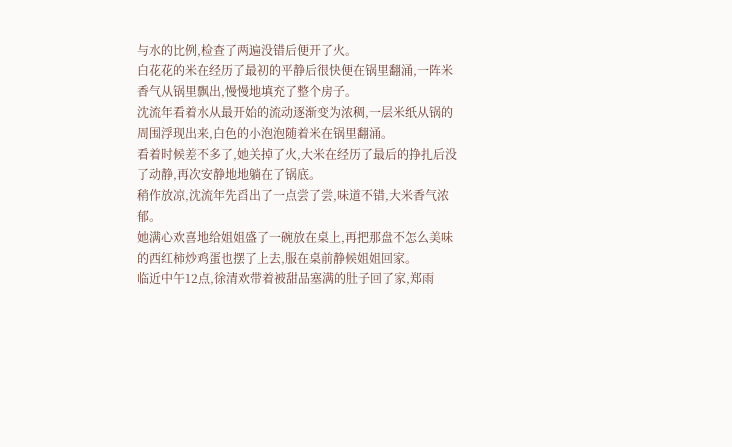与水的比例,检查了两遍没错后便开了火。
白花花的米在经历了最初的平静后很快便在锅里翻涌,一阵米香气从锅里飘出,慢慢地填充了整个房子。
沈流年看着水从最开始的流动逐渐变为浓稠,一层米纸从锅的周围浮现出来,白色的小泡泡随着米在锅里翻涌。
看着时候差不多了,她关掉了火,大米在经历了最后的挣扎后没了动静,再次安静地地躺在了锅底。
稍作放凉,沈流年先舀出了一点尝了尝,味道不错,大米香气浓郁。
她满心欢喜地给姐姐盛了一碗放在桌上,再把那盘不怎么美味的西红柿炒鸡蛋也摆了上去,服在桌前静候姐姐回家。
临近中午12点,徐清欢带着被甜品塞满的肚子回了家,郑雨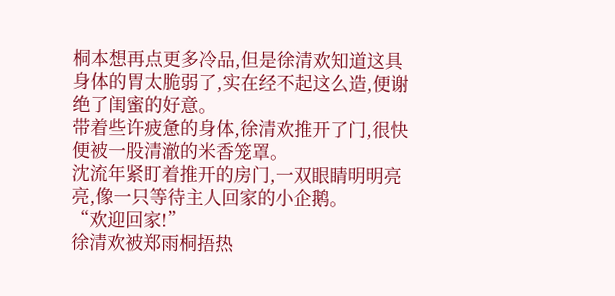桐本想再点更多冷品,但是徐清欢知道这具身体的胃太脆弱了,实在经不起这么造,便谢绝了闺蜜的好意。
带着些许疲惫的身体,徐清欢推开了门,很快便被一股清澈的米香笼罩。
沈流年紧盯着推开的房门,一双眼睛明明亮亮,像一只等待主人回家的小企鹅。
“欢迎回家!”
徐清欢被郑雨桐捂热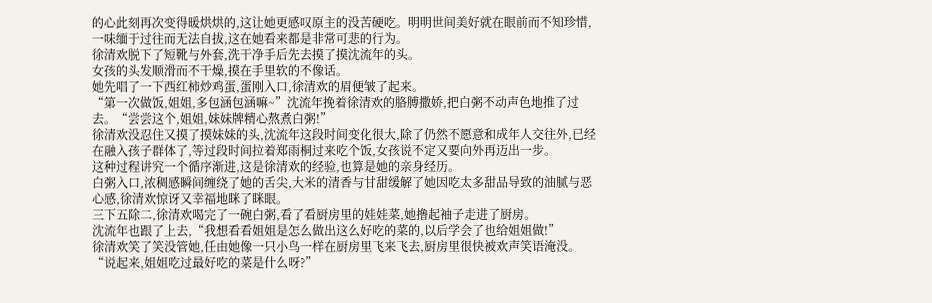的心此刻再次变得暖烘烘的,这让她更感叹原主的没苦硬吃。明明世间美好就在眼前而不知珍惜,一味缅于过往而无法自拔,这在她看来都是非常可悲的行为。
徐清欢脱下了短靴与外套,洗干净手后先去摸了摸沈流年的头。
女孩的头发顺滑而不干燥,摸在手里软的不像话。
她先唱了一下西红柿炒鸡蛋,蛋刚入口,徐清欢的眉便皱了起来。
“第一次做饭,姐姐,多包涵包涵嘛~”沈流年挽着徐清欢的胳膊撒娇,把白粥不动声色地推了过去。“尝尝这个,姐姐,妹妹牌精心熬煮白粥!”
徐清欢没忍住又摸了摸妹妹的头,沈流年这段时间变化很大,除了仍然不愿意和成年人交往外,已经在融入孩子群体了,等过段时间拉着郑雨桐过来吃个饭,女孩说不定又要向外再迈出一步。
这种过程讲究一个循序渐进,这是徐清欢的经验,也算是她的亲身经历。
白粥入口,浓稠感瞬间缠绕了她的舌尖,大米的清香与甘甜缓解了她因吃太多甜品导致的油腻与恶心感,徐清欢惊讶又幸福地眯了眯眼。
三下五除二,徐清欢喝完了一碗白粥,看了看厨房里的娃娃菜,她撸起袖子走进了厨房。
沈流年也跟了上去,“我想看看姐姐是怎么做出这么好吃的菜的,以后学会了也给姐姐做!”
徐清欢笑了笑没管她,任由她像一只小鸟一样在厨房里飞来飞去,厨房里很快被欢声笑语淹没。
“说起来,姐姐吃过最好吃的菜是什么呀?”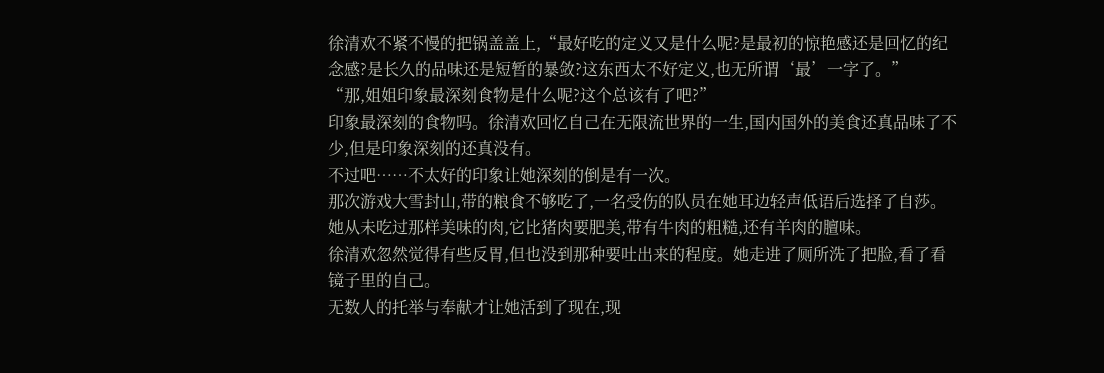徐清欢不紧不慢的把锅盖盖上,“最好吃的定义又是什么呢?是最初的惊艳感还是回忆的纪念感?是长久的品味还是短暂的暴敛?这东西太不好定义,也无所谓‘最’一字了。”
“那,姐姐印象最深刻食物是什么呢?这个总该有了吧?”
印象最深刻的食物吗。徐清欢回忆自己在无限流世界的一生,国内国外的美食还真品味了不少,但是印象深刻的还真没有。
不过吧……不太好的印象让她深刻的倒是有一次。
那次游戏大雪封山,带的粮食不够吃了,一名受伤的队员在她耳边轻声低语后选择了自莎。
她从未吃过那样美味的肉,它比猪肉要肥美,带有牛肉的粗糙,还有羊肉的膻味。
徐清欢忽然觉得有些反胃,但也没到那种要吐出来的程度。她走进了厕所洗了把脸,看了看镜子里的自己。
无数人的托举与奉献才让她活到了现在,现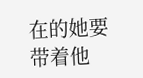在的她要带着他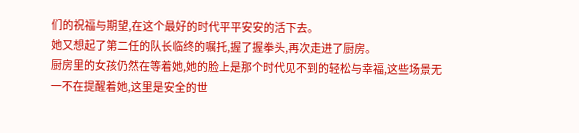们的祝福与期望,在这个最好的时代平平安安的活下去。
她又想起了第二任的队长临终的嘱托,握了握拳头,再次走进了厨房。
厨房里的女孩仍然在等着她,她的脸上是那个时代见不到的轻松与幸福,这些场景无一不在提醒着她,这里是安全的世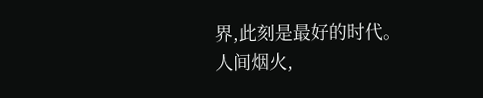界,此刻是最好的时代。
人间烟火,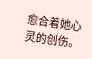愈合着她心灵的创伤。